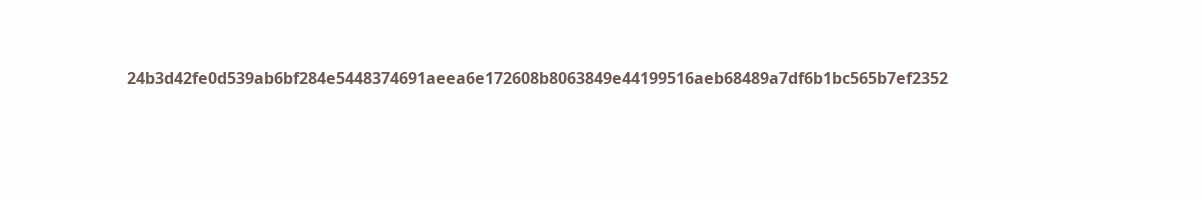24b3d42fe0d539ab6bf284e5448374691aeea6e172608b8063849e44199516aeb68489a7df6b1bc565b7ef2352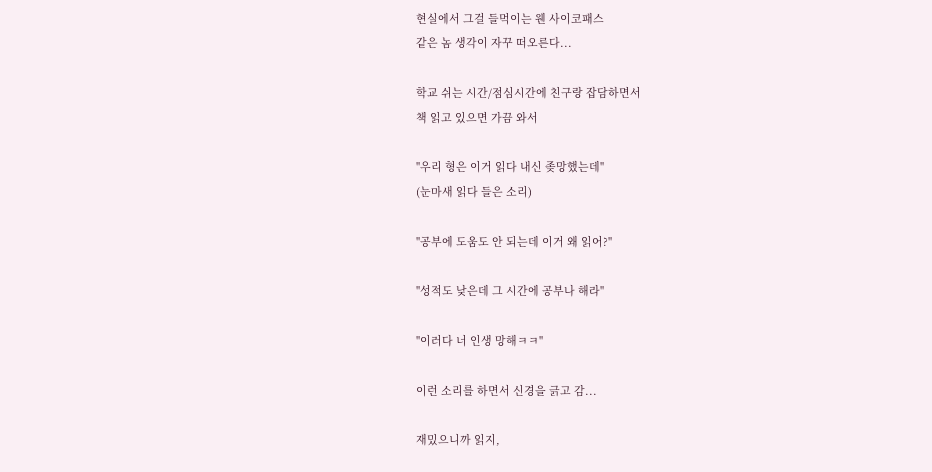현실에서 그걸 들먹이는 웬 사이코패스
같은 놈 생각이 자꾸 떠오른다...

학교 쉬는 시간/점심시간에 친구랑 잡담하면서
책 읽고 있으면 가끔 와서

"우리 형은 이거 읽다 내신 좆망했는데"
(눈마새 읽다 들은 소리)

"공부에 도움도 안 되는데 이거 왜 읽어?"

"성적도 낮은데 그 시간에 공부나 해라"

"이러다 너 인생 망해ㅋㅋ"

이런 소리를 하면서 신경을 긁고 감...

재밌으니까 읽지,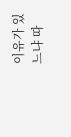이유가 있느냐 따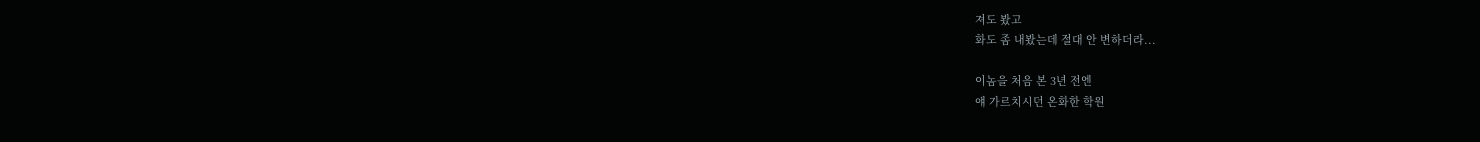져도 봤고
화도 좀 내봤는데 절대 안 변하더라...

이놈을 처음 본 3년 전엔
얘 가르치시던 온화한 학원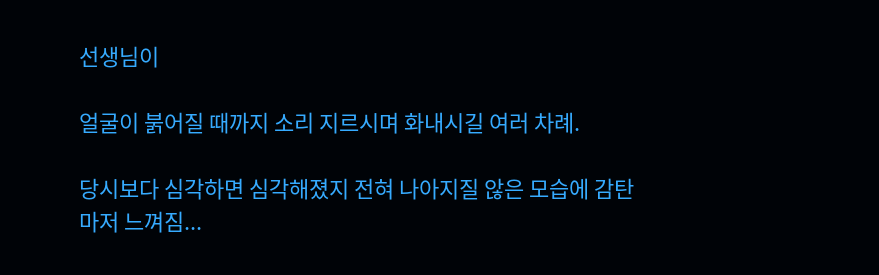선생님이

얼굴이 붉어질 때까지 소리 지르시며 화내시길 여러 차례.

당시보다 심각하면 심각해졌지 전혀 나아지질 않은 모습에 감탄마저 느껴짐...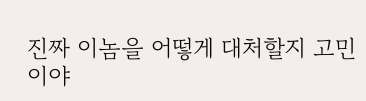진짜 이놈을 어떻게 대처할지 고민이야